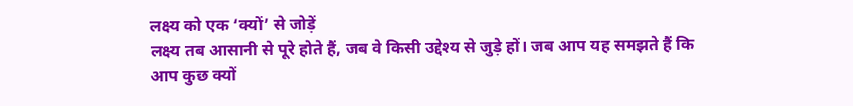लक्ष्य को एक ‘क्यों’ से जोड़ें
लक्ष्य तब आसानी से पूरे होते हैं, जब वे किसी उद्देश्य से जुड़े हों। जब आप यह समझते हैं कि आप कुछ क्यों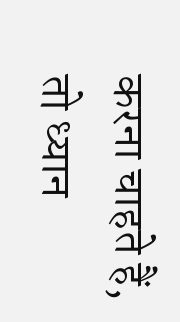करना चाहते हैं, तो ध्यान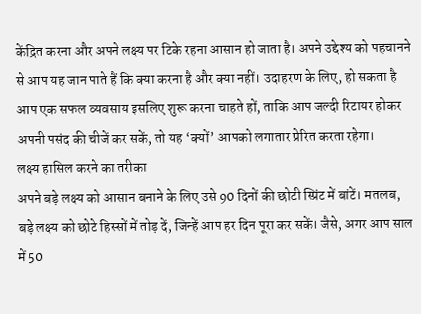केंद्रित करना और अपने लक्ष्य पर टिके रहना आसान हो जाता है। अपने उद्देश्य को पहचानने से आप यह जान पाते हैं कि क्या करना है और क्या नहीं। उदाहरण के लिए, हो सकता है आप एक सफल व्यवसाय इसलिए शुरू करना चाहते हों, ताकि आप जल्दी रिटायर होकर अपनी पसंद की चीजें कर सकें, तो यह ‘क्यों’ आपको लगातार प्रेरित करता रहेगा।
लक्ष्य हासिल करने का तरीका
अपने बड़े लक्ष्य को आसान बनाने के लिए उसे 90 दिनों की छोटी स्प्रिंट में बांटें। मतलब, बड़े लक्ष्य को छोटे हिस्सों में तोड़ दें, जिन्हें आप हर दिन पूरा कर सकें। जैसे, अगर आप साल में 50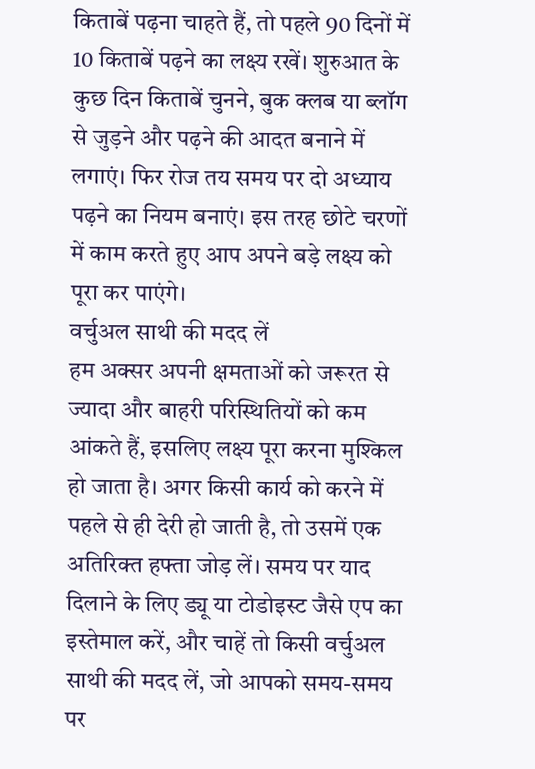किताबें पढ़ना चाहते हैं, तो पहले 90 दिनों में 10 किताबें पढ़ने का लक्ष्य रखें। शुरुआत के कुछ दिन किताबें चुनने, बुक क्लब या ब्लॉग से जुड़ने और पढ़ने की आदत बनाने में लगाएं। फिर रोज तय समय पर दो अध्याय पढ़ने का नियम बनाएं। इस तरह छोटे चरणों में काम करते हुए आप अपने बड़े लक्ष्य को पूरा कर पाएंगे।
वर्चुअल साथी की मदद लें
हम अक्सर अपनी क्षमताओं को जरूरत से ज्यादा और बाहरी परिस्थितियों को कम आंकते हैं, इसलिए लक्ष्य पूरा करना मुश्किल हो जाता है। अगर किसी कार्य को करने में पहले से ही देरी हो जाती है, तो उसमें एक अतिरिक्त हफ्ता जोड़ लें। समय पर याद दिलाने के लिए ड्यू या टोडोइस्ट जैसे एप का इस्तेमाल करें, और चाहें तो किसी वर्चुअल साथी की मदद लें, जो आपको समय-समय पर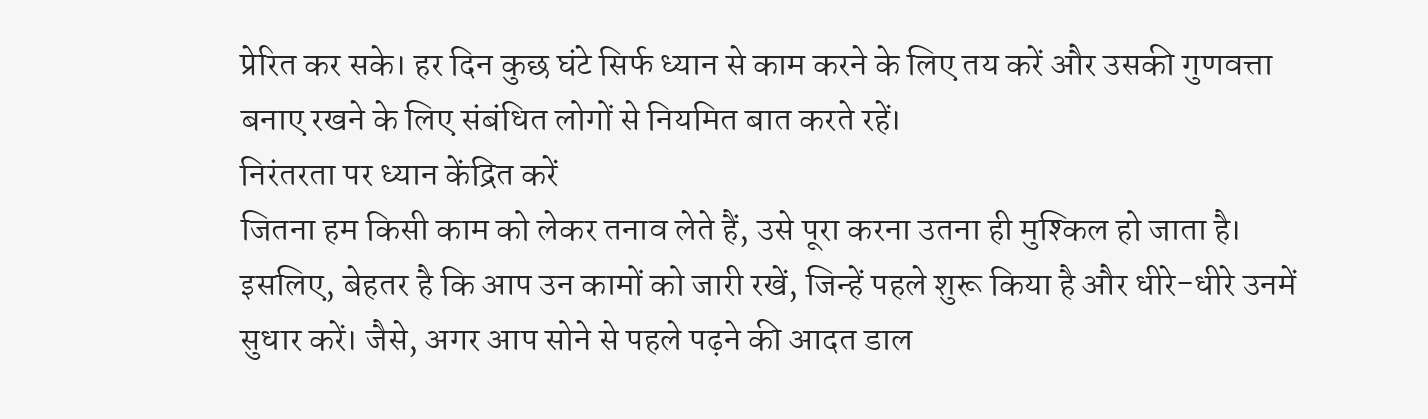प्रेरित कर सके। हर दिन कुछ घंटे सिर्फ ध्यान से काम करने के लिए तय करें और उसकी गुणवत्ता बनाए रखने के लिए संबंधित लोगों से नियमित बात करते रहें।
निरंतरता पर ध्यान केंद्रित करें
जितना हम किसी काम को लेकर तनाव लेते हैं, उसे पूरा करना उतना ही मुश्किल हो जाता है। इसलिए, बेहतर है कि आप उन कामों को जारी रखें, जिन्हें पहले शुरू किया है और धीरे-धीरे उनमें सुधार करें। जैसे, अगर आप सोने से पहले पढ़ने की आदत डाल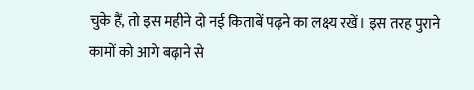चुके हैं, तो इस महीने दो नई किताबें पढ़ने का लक्ष्य रखें। इस तरह पुराने कामों को आगे बढ़ाने से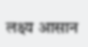लक्ष्य आसान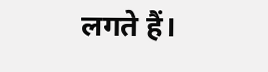लगते हैं।